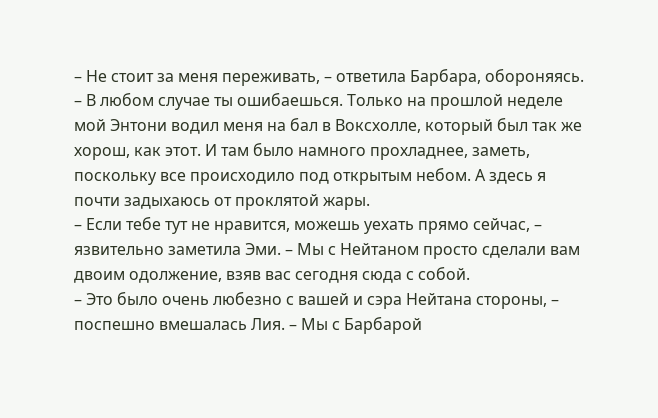– Не стоит за меня переживать, – ответила Барбара, обороняясь. – В любом случае ты ошибаешься. Только на прошлой неделе мой Энтони водил меня на бал в Воксхолле, который был так же хорош, как этот. И там было намного прохладнее, заметь, поскольку все происходило под открытым небом. А здесь я почти задыхаюсь от проклятой жары.
– Если тебе тут не нравится, можешь уехать прямо сейчас, – язвительно заметила Эми. – Мы с Нейтаном просто сделали вам двоим одолжение, взяв вас сегодня сюда с собой.
– Это было очень любезно с вашей и сэра Нейтана стороны, – поспешно вмешалась Лия. – Мы с Барбарой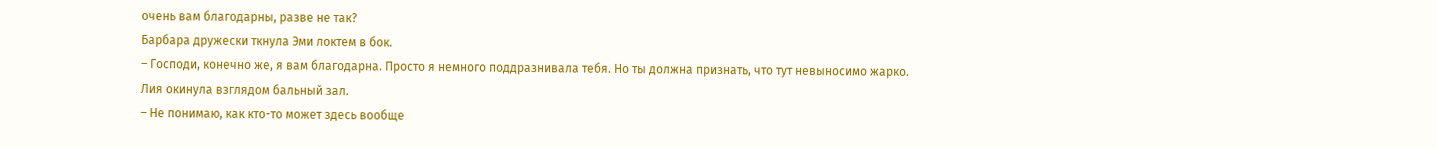очень вам благодарны, разве не так?
Барбара дружески ткнула Эми локтем в бок.
– Господи, конечно же, я вам благодарна. Просто я немного поддразнивала тебя. Но ты должна признать, что тут невыносимо жарко.
Лия окинула взглядом бальный зал.
– Не понимаю, как кто-то может здесь вообще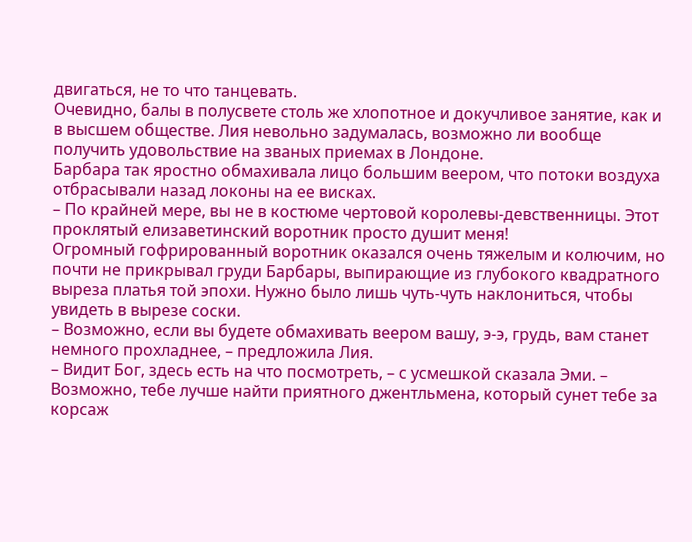двигаться, не то что танцевать.
Очевидно, балы в полусвете столь же хлопотное и докучливое занятие, как и в высшем обществе. Лия невольно задумалась, возможно ли вообще получить удовольствие на званых приемах в Лондоне.
Барбара так яростно обмахивала лицо большим веером, что потоки воздуха отбрасывали назад локоны на ее висках.
– По крайней мере, вы не в костюме чертовой королевы-девственницы. Этот проклятый елизаветинский воротник просто душит меня!
Огромный гофрированный воротник оказался очень тяжелым и колючим, но почти не прикрывал груди Барбары, выпирающие из глубокого квадратного выреза платья той эпохи. Нужно было лишь чуть-чуть наклониться, чтобы увидеть в вырезе соски.
– Возможно, если вы будете обмахивать веером вашу, э-э, грудь, вам станет немного прохладнее, – предложила Лия.
– Видит Бог, здесь есть на что посмотреть, – с усмешкой сказала Эми. – Возможно, тебе лучше найти приятного джентльмена, который сунет тебе за корсаж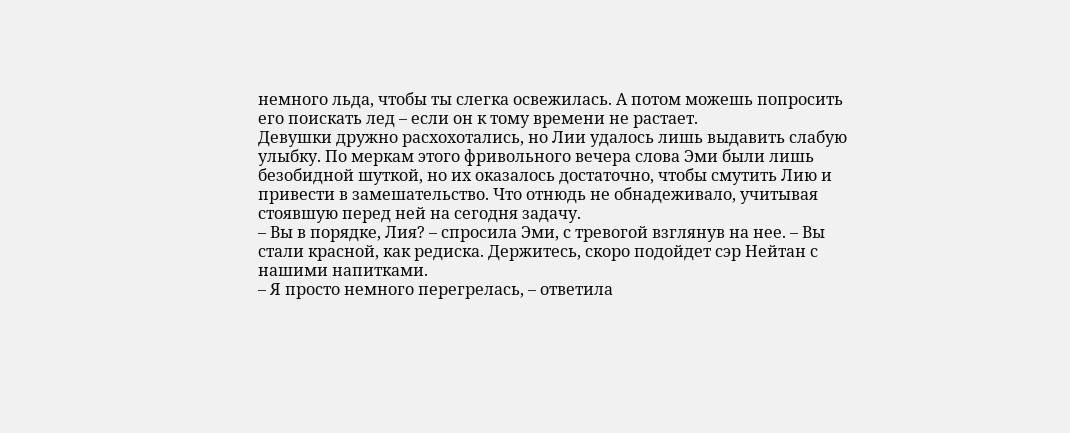немного льда, чтобы ты слегка освежилась. А потом можешь попросить его поискать лед – если он к тому времени не растает.
Девушки дружно расхохотались, но Лии удалось лишь выдавить слабую улыбку. По меркам этого фривольного вечера слова Эми были лишь безобидной шуткой, но их оказалось достаточно, чтобы смутить Лию и привести в замешательство. Что отнюдь не обнадеживало, учитывая стоявшую перед ней на сегодня задачу.
– Вы в порядке, Лия? – спросила Эми, с тревогой взглянув на нее. – Вы стали красной, как редиска. Держитесь, скоро подойдет сэр Нейтан с нашими напитками.
– Я просто немного перегрелась, – ответила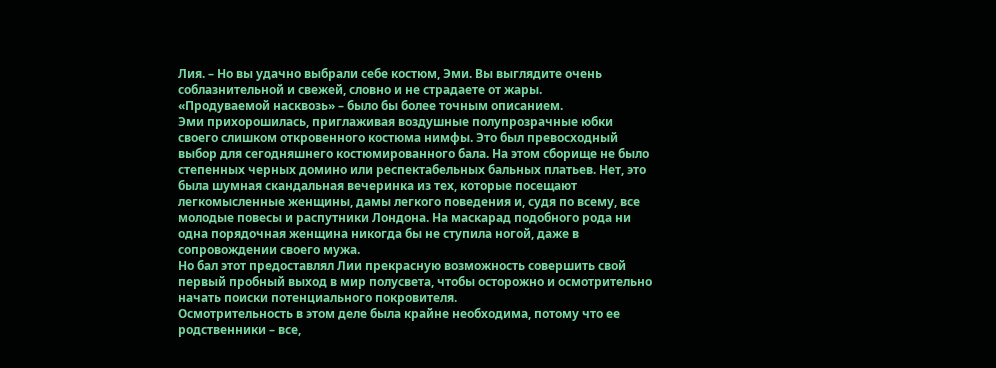Лия. – Но вы удачно выбрали себе костюм, Эми. Вы выглядите очень соблазнительной и свежей, словно и не страдаете от жары.
«Продуваемой насквозь» – было бы более точным описанием.
Эми прихорошилась, приглаживая воздушные полупрозрачные юбки своего слишком откровенного костюма нимфы. Это был превосходный выбор для сегодняшнего костюмированного бала. На этом сборище не было степенных черных домино или респектабельных бальных платьев. Нет, это была шумная скандальная вечеринка из тех, которые посещают легкомысленные женщины, дамы легкого поведения и, судя по всему, все молодые повесы и распутники Лондона. На маскарад подобного рода ни одна порядочная женщина никогда бы не ступила ногой, даже в сопровождении своего мужа.
Но бал этот предоставлял Лии прекрасную возможность совершить свой первый пробный выход в мир полусвета, чтобы осторожно и осмотрительно начать поиски потенциального покровителя.
Осмотрительность в этом деле была крайне необходима, потому что ее родственники – все,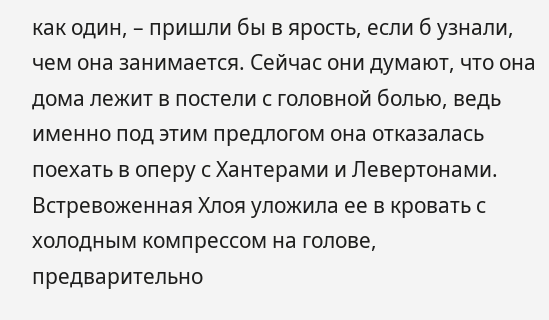как один, – пришли бы в ярость, если б узнали, чем она занимается. Сейчас они думают, что она дома лежит в постели с головной болью, ведь именно под этим предлогом она отказалась поехать в оперу с Хантерами и Левертонами. Встревоженная Хлоя уложила ее в кровать с холодным компрессом на голове, предварительно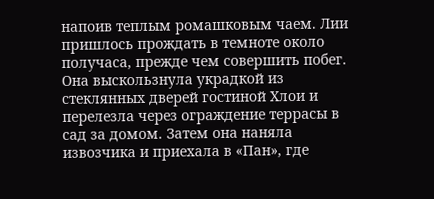напоив теплым ромашковым чаем. Лии пришлось прождать в темноте около получаса, прежде чем совершить побег. Она выскользнула украдкой из стеклянных дверей гостиной Хлои и перелезла через ограждение террасы в сад за домом. Затем она наняла извозчика и приехала в «Пан», где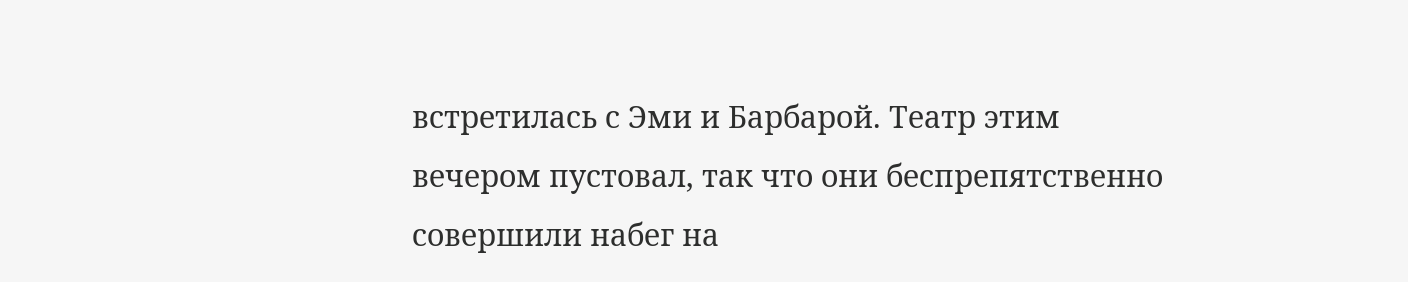встретилась с Эми и Барбарой. Театр этим вечером пустовал, так что они беспрепятственно совершили набег на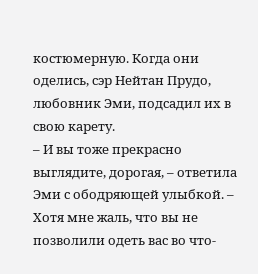костюмерную. Когда они оделись, сэр Нейтан Прудо, любовник Эми, подсадил их в свою карету.
– И вы тоже прекрасно выглядите, дорогая, – ответила Эми с ободряющей улыбкой. – Хотя мне жаль, что вы не позволили одеть вас во что-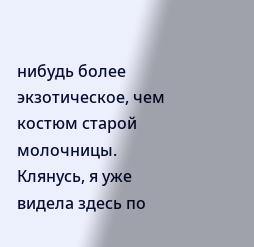нибудь более экзотическое, чем костюм старой молочницы. Клянусь, я уже видела здесь по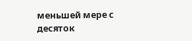меньшей мере с десяток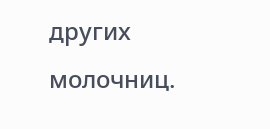других молочниц.